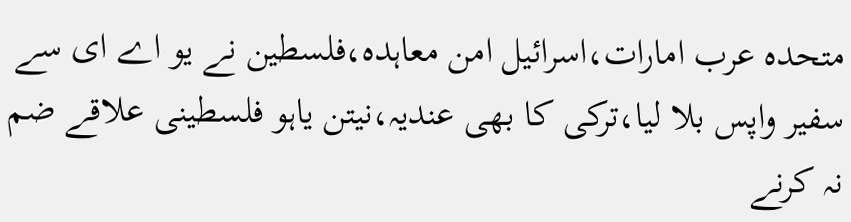متحدہ عرب امارات،اسرائیل امن معاہدہ،فلسطین نے یو اے ای سے سفیر واپس بلا لیا،ترکی کا بھی عندیہ،نیتن یاہو فلسطینی علاقے ضم نہ کرنے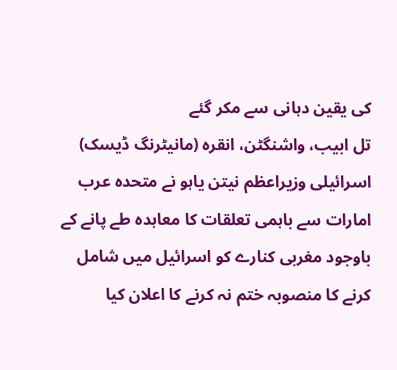کی یقین دہانی سے مکر گئے
تل ابیب، واشنگٹن، انقرہ (مانیٹرنگ ڈیسک) اسرائیلی وزیراعظم نیتن یاہو نے متحدہ عرب امارات سے باہمی تعلقات کا معاہدہ طے پانے کے باوجود مغربی کنارے کو اسرائیل میں شامل کرنے کا منصوبہ ختم نہ کرنے کا اعلان کیا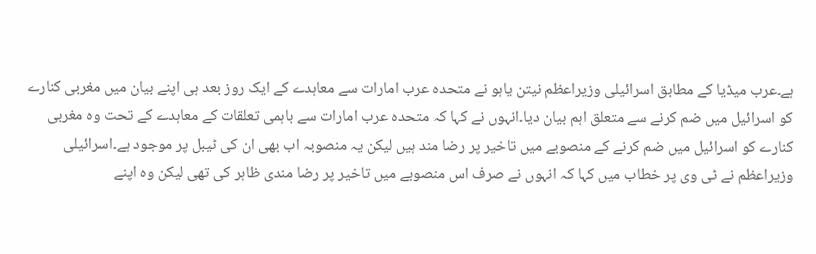ہے۔عرب میڈیا کے مطابق اسرائیلی وزیراعظم نیتن یاہو نے متحدہ عرب امارات سے معاہدے کے ایک روز بعد ہی اپنے بیان میں مغربی کنارے کو اسرائیل میں ضم کرنے سے متعلق اہم بیان دیا۔انہوں نے کہا کہ متحدہ عرب امارات سے باہمی تعلقات کے معاہدے کے تحت وہ مغربی کنارے کو اسرائیل میں ضم کرنے کے منصوبے میں تاخیر پر رضا مند ہیں لیکن یہ منصوبہ اب بھی ان کی ٹیبل پر موجود ہے۔اسرائیلی وزیراعظم نے ٹی وی پر خطاب میں کہا کہ انہوں نے صرف اس منصوبے میں تاخیر پر رضا مندی ظاہر کی تھی لیکن وہ اپنے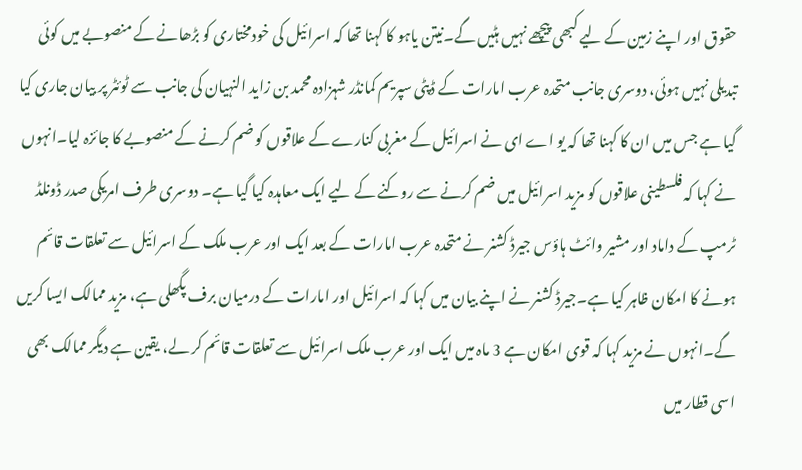حقوق اور اپنے زمین کے لیے کبھی پیچھے نہیں ہٹیں گے۔نیتن یاہو کا کہنا تھا کہ اسرائیل کی خودمختاری کو بڑھانے کے منصوبے میں کوئی تبدیلی نہیں ہوئی، دوسری جانب متحدہ عرب امارات کے ڈپٹی سپریم کمانڈر شہزادہ محمد بن زاید النہیان کی جانب سے ٹوئٹر پر بیان جاری کیا گیا ہے جس میں ان کا کہنا تھا کہ یو اے ای نے اسرائیل کے مغربی کنارے کے علاقوں کو ضم کرنے کے منصوبے کا جائزہ لیا۔انہوں نے کہا کہ فلسطینی علاقوں کو مزید اسرائیل میں ضم کرنے سے روکنے کے لیے ایک معاہدہ کیا گیا ہے۔ دوسری طرف امریکی صدر ڈونلڈ ٹرمپ کے داماد اور مشیر وائٹ ہاؤس جیرڈ کشنر نے متحدہ عرب امارات کے بعد ایک اور عرب ملک کے اسرائیل سے تعلقات قائم ہونے کا امکان ظاہر کیا ہے۔جیرڈ کشنر نے اپنے بیان میں کہا کہ اسرائیل اور امارات کے درمیان برف پگھلی ہے، مزید ممالک ایسا کریں گے۔انہوں نے مزید کہا کہ قوی امکان ہے 3 ماہ میں ایک اور عرب ملک اسرائیل سے تعلقات قائم کر لے، یقین ہے دیگر ممالک بھی اسی قطار میں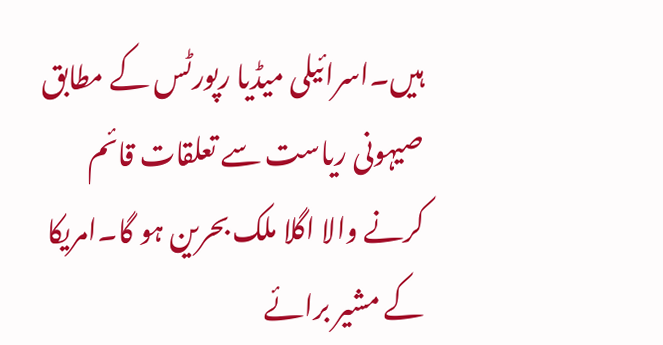ہیں۔اسرائیلی میڈیا رپورٹس کے مطابق صیہونی ریاست سے تعلقات قائم کرنے والا اگلا ملک بحرین ہو گا۔امریکا کے مشیر برائے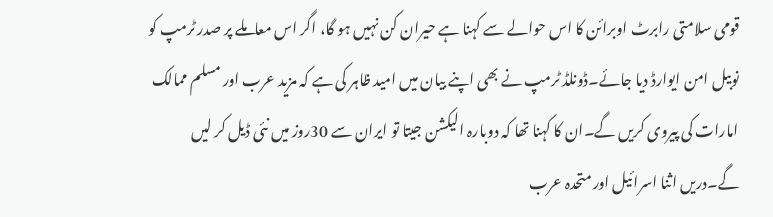قومی سلامتی رابرٹ اوبرائن کا اس حوالے سے کہنا ہے حیران کن نہیں ہو گا، اگر اس معاملے پر صدر ٹرمپ کو نوبیل امن ایوارڈ دیا جائے۔ڈونلڈ ٹرمپ نے بھی اپنے بیان میں امید ظاہر کی ہے کہ مزید عرب اور مسلم ممالک امارات کی پیروی کریں گے۔ان کا کہنا تھا کہ دوبارہ الیکشن جیتا تو ایران سے 30روز میں نئی ڈیل کر لیں گے۔دریں اثنا اسرائیل اور متحدہ عرب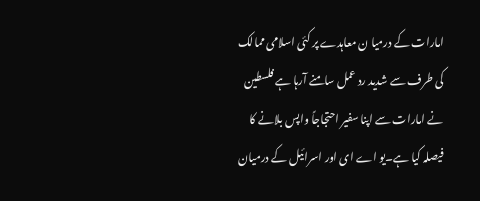امارات کے درمیا ن معاہدے پر کئی اسلامی ممالک کی طرف سے شدید رد عمل سامنے آرہا ہے فلسطین نے امارات سے اپنا سفیر احتجاجاً واپس بلانے کا فیصلہ کیا ہے۔یو اے ای اور اسرائیل کے درمیان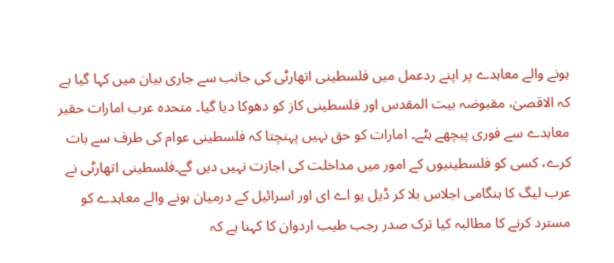ہونے والے معاہدے پر اپنے ردعمل میں فلسطینی اتھارٹی کی جانب سے جاری بیان میں کہا گیا ہے کہ الاقصیٰ، مقبوضہ بیت المقدس اور فلسطینی کاز کو دھوکا دیا گیا۔ متحدہ عرب امارات حقیر معاہدے سے فوری پیچھے ہٹے۔ امارات کو حق نہیں پہنچتا کہ فلسطینی عوام کی طرف سے بات کرے، کسی کو فلسطینیوں کے امور میں مداخلت کی اجازت نہیں دیں گے۔فلسطینی اتھارٹی نے عرب لیگ کا ہنگامی اجلاس بلا کر ڈیل یو اے ای اور اسرائیل کے درمیان ہونے والے معاہدے کو مسترد کرنے کا مطالبہ کیا ترک صدر رجب طیب اردوان کا کہنا ہے کہ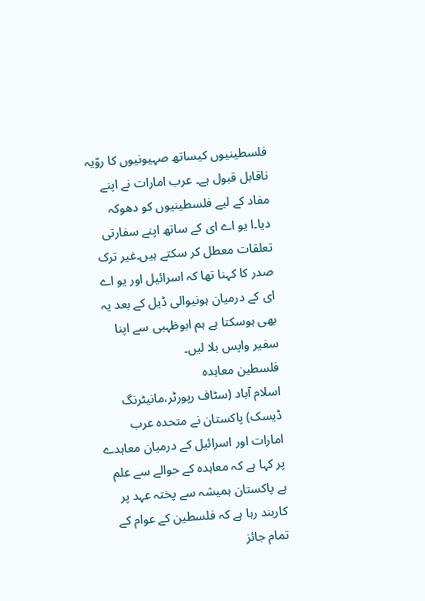فلسطینیوں کیساتھ صہیونیوں کا روّیہ ناقابل قبول ہے۔ عرب امارات نے اپنے مفاد کے لیے فلسطینیوں کو دھوکہ دیا۔ا یو اے ای کے ساتھ اپنے سفارتی تعلقات معطل کر سکتے ہیں۔غیر ترک صدر کا کہنا تھا کہ اسرائیل اور یو اے ای کے درمیان ہونیوالی ڈیل کے بعد یہ بھی ہوسکتا ہے ہم ابوظہبی سے اپنا سفیر واپس بلا لیں۔
فلسطین معاہدہ
اسلام آباد (سٹاف رپورٹر،مانیٹرنگ ڈیسک) پاکستان نے متحدہ عرب امارات اور اسرائیل کے درمیان معاہدے پر کہا ہے کہ معاہدہ کے حوالے سے علم ہے پاکستان ہمیشہ سے پختہ عہد پر کاربند رہا ہے کہ فلسطین کے عوام کے تمام جائز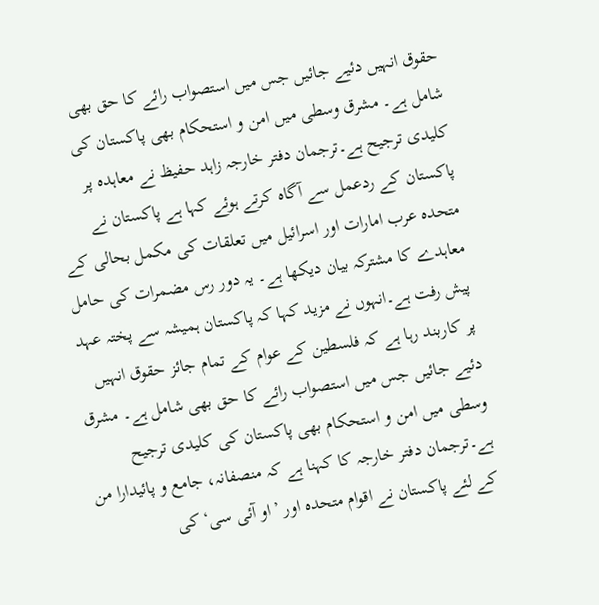حقوق انہیں دئیے جائیں جس میں استصواب رائے کا حق بھی شامل ہے۔ مشرق وسطی میں امن و استحکام بھی پاکستان کی کلیدی ترجیح ہے۔ترجمان دفتر خارجہ زاہد حفیظ نے معاہدہ پر پاکستان کے ردعمل سے آگاہ کرتے ہوئے کہا ہے پاکستان نے متحدہ عرب امارات اور اسرائیل میں تعلقات کی مکمل بحالی کے معاہدے کا مشترکہ بیان دیکھا ہے۔ یہ دور رس مضمرات کی حامل پیش رفت ہے۔انہوں نے مزید کہا کہ پاکستان ہمیشہ سے پختہ عہد پر کاربند رہا ہے کہ فلسطین کے عوام کے تمام جائز حقوق انہیں دئیے جائیں جس میں استصواب رائے کا حق بھی شامل ہے۔ مشرق وسطی میں امن و استحکام بھی پاکستان کی کلیدی ترجیح ہے۔ترجمان دفتر خارجہ کا کہنا ہے کہ منصفانہ، جامع و پائیدارا من کے لئے پاکستان نے اقوام متحدہ اور ’او آئی سی‘ کی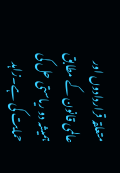متعلقہ قراردادوں اور عالمی قانون کے مطابق ہمیشہ دو ریاستی حل کی حمایت کی ہے۔زاہد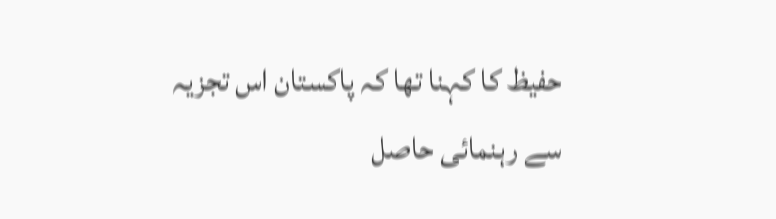حفیظ کا کہنا تھا کہ پاکستان اس تجزیہ سے رہنمائی حاصل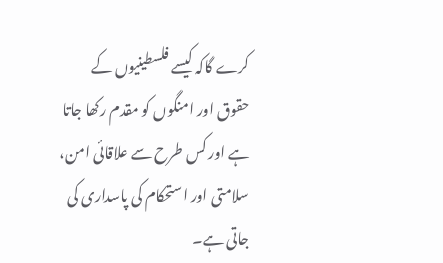کرے گاکہ کیسے فلسطینیوں کے حقوق اور امنگوں کو مقدم رکھا جاتا ہے اور کس طرح سے علاقائی امن، سلامتی اور استحکام کی پاسداری کی جاتی ہے۔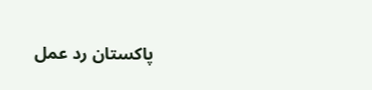پاکستان رد عمل